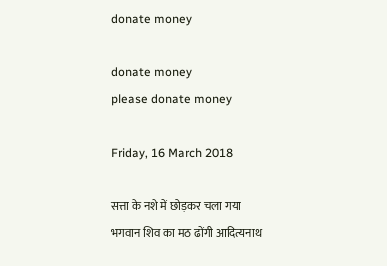donate money

donate money
please donate money

Friday, 16 March 2018

सत्ता के नशे में छोड़कर चला गया भगवान शिव का मठ ढोंगी आदित्यनाथ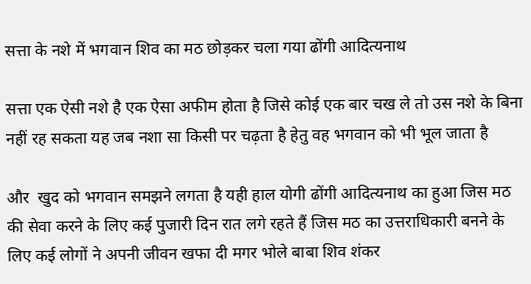सत्ता के नशे में भगवान शिव का मठ छोड़कर चला गया ढोंगी आदित्यनाथ

सत्ता एक ऐसी नशे है एक ऐसा अफीम होता है जिसे कोई एक बार चख ले तो उस नशे के बिना नहीं रह सकता यह जब नशा सा किसी पर चढ़ता है हेतु वह भगवान को भी भूल जाता है

और  खुद को भगवान समझने लगता है यही हाल योगी ढोंगी आदित्यनाथ का हुआ जिस मठ की सेवा करने के लिए कई पुजारी दिन रात लगे रहते हैं जिस मठ का उत्तराधिकारी बनने के लिए कई लोगों ने अपनी जीवन खफा दी मगर भोले बाबा शिव शंकर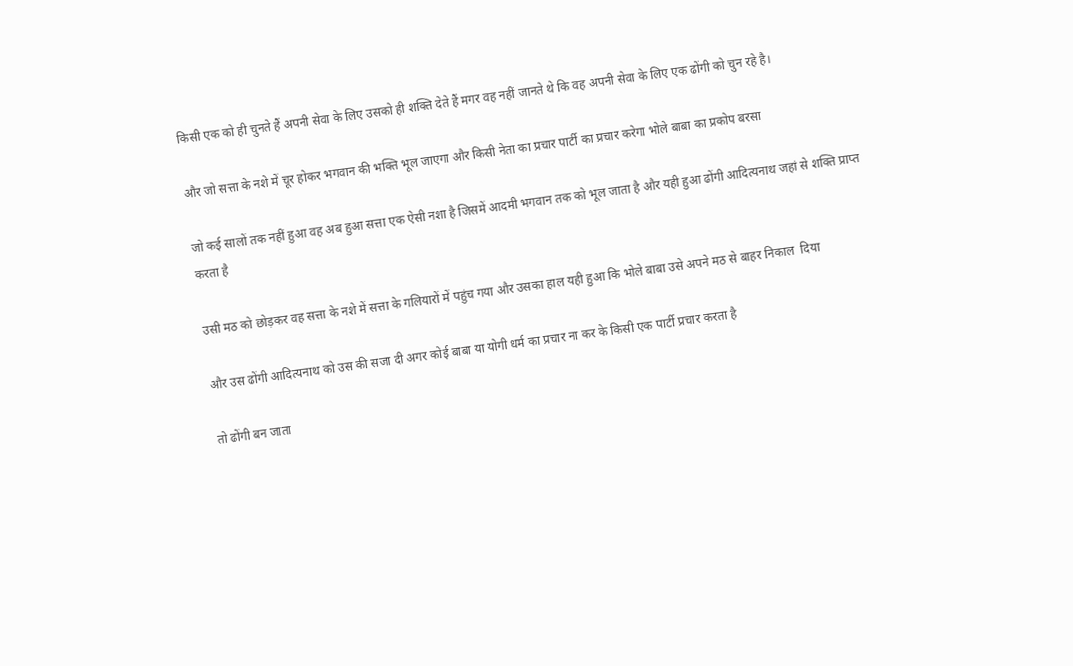किसी एक को ही चुनते हैं अपनी सेवा के लिए उसको ही शक्ति देते हैं मगर वह नहीं जानते थे कि वह अपनी सेवा के लिए एक ढोंगी को चुन रहे है।

और जो सत्ता के नशे में चूर होकर भगवान की भक्ति भूल जाएगा और किसी नेता का प्रचार पार्टी का प्रचार करेगा भोले बाबा का प्रकोप बरसा

जो कई सालों तक नहीं हुआ वह अब हुआ सत्ता एक ऐसी नशा है जिसमें आदमी भगवान तक को भूल जाता है और यही हुआ ढोंगी आदित्यनाथ जहां से शक्ति प्राप्त करता है

उसी मठ को छोड़कर वह सत्ता के नशे में सत्ता के गलियारों में पहुंच गया और उसका हाल यही हुआ कि भोले बाबा उसे अपने मठ से बाहर निकाल  दिया

और उस ढोंगी आदित्यनाथ को उस की सजा दी अगर कोई बाबा या योगी धर्म का प्रचार ना कर के किसी एक पार्टी प्रचार करता है

तो ढोंगी बन जाता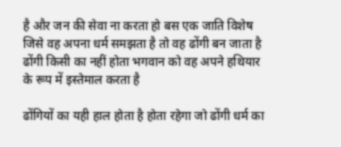है और जन की सेवा ना करता हो बस एक जाति विशेष जिसे वह अपना धर्म समझता है तो वह ढोंगी बन जाता है ढोंगी किसी का नहीं होता भगवान को वह अपने हथियार के रूप में इस्तेमाल करता है

ढोंगियों का यही हाल होता है होता रहेगा जो ढोंगी धर्म का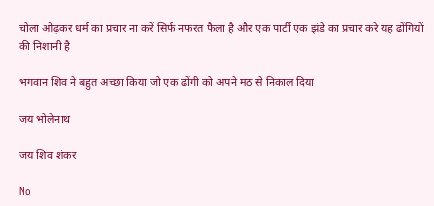चोला ओढ़कर धर्म का प्रचार ना करें सिर्फ नफरत फैला है और एक पार्टी एक झंडे का प्रचार करे यह ढोंगियों की निशानी है

भगवान शिव ने बहुत अच्छा किया जो एक ढोंगी को अपने मठ से निकाल दिया

जय भोलेनाथ

जय शिव शंकर

No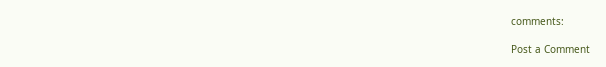comments:

Post a Comment